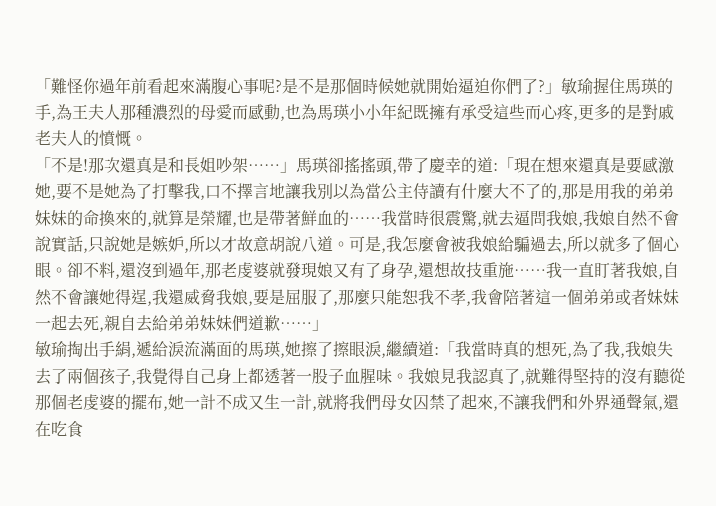「難怪你過年前看起來滿腹心事呢?是不是那個時候她就開始逼迫你們了?」敏瑜握住馬瑛的手,為王夫人那種濃烈的母愛而感動,也為馬瑛小小年紀既擁有承受這些而心疼,更多的是對戚老夫人的憤慨。
「不是!那次還真是和長姐吵架……」馬瑛卻搖搖頭,帶了慶幸的道:「現在想來還真是要感激她,要不是她為了打擊我,口不擇言地讓我別以為當公主侍讀有什麼大不了的,那是用我的弟弟妹妹的命換來的,就算是榮耀,也是帶著鮮血的……我當時很震驚,就去逼問我娘,我娘自然不會說實話,只說她是嫉妒,所以才故意胡說八道。可是,我怎麼會被我娘給騙過去,所以就多了個心眼。卻不料,還沒到過年,那老虔婆就發現娘又有了身孕,還想故技重施……我一直盯著我娘,自然不會讓她得逞,我還威脅我娘,要是屈服了,那麼只能恕我不孝,我會陪著這一個弟弟或者妹妹一起去死,親自去給弟弟妹妹們道歉……」
敏瑜掏出手絹,遞給淚流滿面的馬瑛,她擦了擦眼淚,繼續道:「我當時真的想死,為了我,我娘失去了兩個孩子,我覺得自己身上都透著一股子血腥味。我娘見我認真了,就難得堅持的沒有聽從那個老虔婆的擺布,她一計不成又生一計,就將我們母女囚禁了起來,不讓我們和外界通聲氣,還在吃食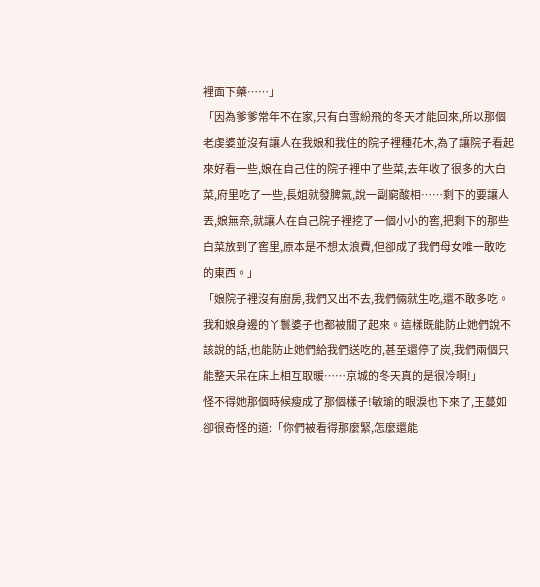裡面下藥……」
「因為爹爹常年不在家,只有白雪紛飛的冬天才能回來,所以那個老虔婆並沒有讓人在我娘和我住的院子裡種花木,為了讓院子看起來好看一些,娘在自己住的院子裡中了些菜,去年收了很多的大白菜,府里吃了一些,長姐就發脾氣,說一副窮酸相……剩下的要讓人丟,娘無奈,就讓人在自己院子裡挖了一個小小的窖,把剩下的那些白菜放到了窖里,原本是不想太浪費,但卻成了我們母女唯一敢吃的東西。」
「娘院子裡沒有廚房,我們又出不去,我們倆就生吃,還不敢多吃。我和娘身邊的丫鬟婆子也都被關了起來。這樣既能防止她們說不該說的話,也能防止她們給我們送吃的,甚至還停了炭,我們兩個只能整天呆在床上相互取暖……京城的冬天真的是很冷啊!」
怪不得她那個時候瘦成了那個樣子!敏瑜的眼淚也下來了,王蔓如卻很奇怪的道:「你們被看得那麼緊,怎麼還能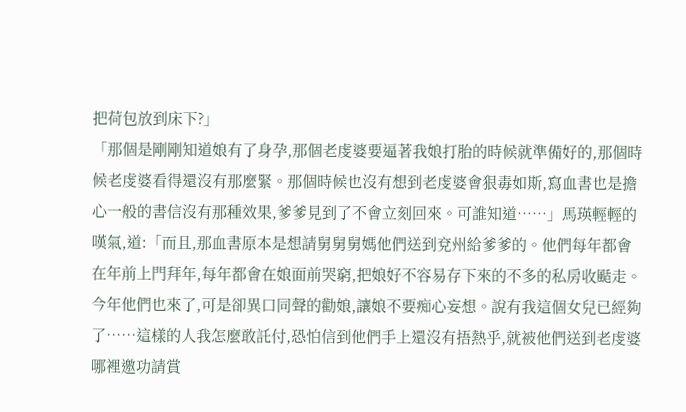把荷包放到床下?」
「那個是剛剛知道娘有了身孕,那個老虔婆要逼著我娘打胎的時候就準備好的,那個時候老虔婆看得還沒有那麼緊。那個時候也沒有想到老虔婆會狠毒如斯,寫血書也是擔心一般的書信沒有那種效果,爹爹見到了不會立刻回來。可誰知道……」馬瑛輕輕的嘆氣,道:「而且,那血書原本是想請舅舅舅媽他們送到兗州給爹爹的。他們每年都會在年前上門拜年,每年都會在娘面前哭窮,把娘好不容易存下來的不多的私房收颳走。今年他們也來了,可是卻異口同聲的勸娘,讓娘不要痴心妄想。說有我這個女兒已經夠了……這樣的人我怎麼敢託付,恐怕信到他們手上還沒有捂熱乎,就被他們送到老虔婆哪裡邀功請賞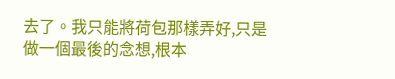去了。我只能將荷包那樣弄好,只是做一個最後的念想,根本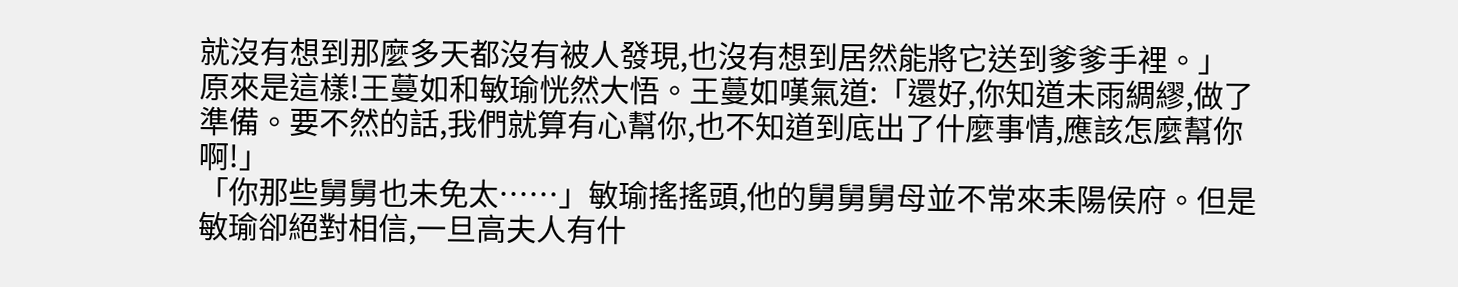就沒有想到那麼多天都沒有被人發現,也沒有想到居然能將它送到爹爹手裡。」
原來是這樣!王蔓如和敏瑜恍然大悟。王蔓如嘆氣道:「還好,你知道未雨綢繆,做了準備。要不然的話,我們就算有心幫你,也不知道到底出了什麼事情,應該怎麼幫你啊!」
「你那些舅舅也未免太……」敏瑜搖搖頭,他的舅舅舅母並不常來耒陽侯府。但是敏瑜卻絕對相信,一旦高夫人有什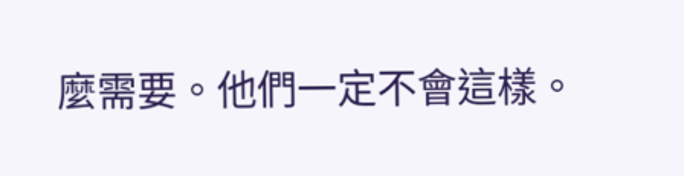麼需要。他們一定不會這樣。